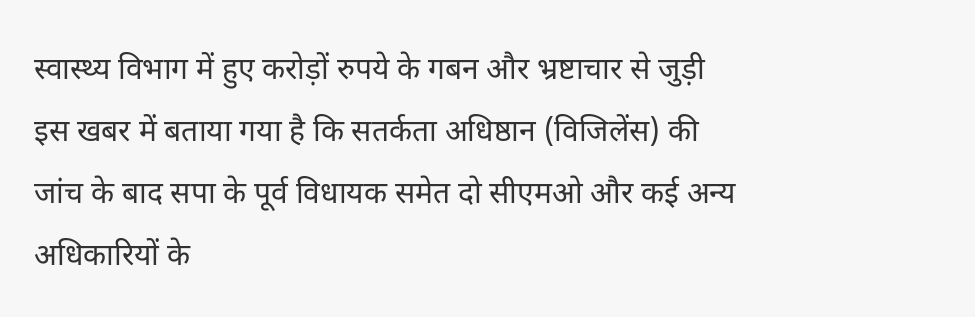स्वास्थ्य विभाग में हुए करोड़ों रुपये के गबन और भ्रष्टाचार से जुड़ी इस खबर में बताया गया है कि सतर्कता अधिष्ठान (विजिलेंस) की जांच के बाद सपा के पूर्व विधायक समेत दो सीएमओ और कई अन्य अधिकारियों के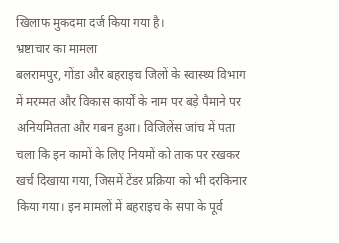खिलाफ मुकदमा दर्ज किया गया है।
भ्रष्टाचार का मामला
बलरामपुर, गोंडा और बहराइच जिलों के स्वास्थ्य विभाग में मरम्मत और विकास कार्यों के नाम पर बड़े पैमाने पर अनियमितता और गबन हुआ। विजिलेंस जांच में पता चला कि इन कामों के लिए नियमों को ताक पर रखकर खर्च दिखाया गया, जिसमें टेंडर प्रक्रिया को भी दरकिनार किया गया। इन मामलों में बहराइच के सपा के पूर्व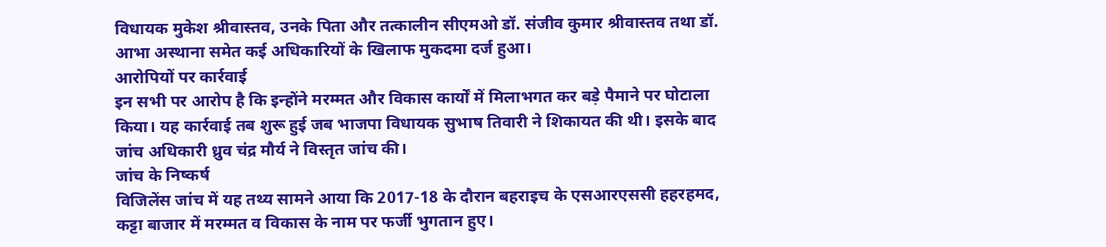विधायक मुकेश श्रीवास्तव, उनके पिता और तत्कालीन सीएमओ डॉ. संजीव कुमार श्रीवास्तव तथा डॉ. आभा अस्थाना समेत कई अधिकारियों के खिलाफ मुकदमा दर्ज हुआ।
आरोपियों पर कार्रवाई
इन सभी पर आरोप है कि इन्होंने मरम्मत और विकास कार्यों में मिलाभगत कर बड़े पैमाने पर घोटाला किया। यह कार्रवाई तब शुरू हुई जब भाजपा विधायक सुभाष तिवारी ने शिकायत की थी। इसके बाद जांच अधिकारी ध्रुव चंद्र मौर्य ने विस्तृत जांच की।
जांच के निष्कर्ष
विजिलेंस जांच में यह तथ्य सामने आया कि 2017-18 के दौरान बहराइच के एसआरएससी हहरहमद, कट्टा बाजार में मरम्मत व विकास के नाम पर फर्जी भुगतान हुए।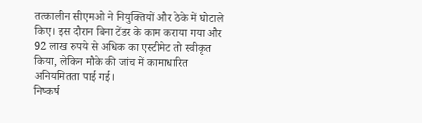तत्कालीन सीएमओ ने नियुक्तियों और ठेके में घोटाले किए। इस दौरान बिना टेंडर के काम कराया गया और 92 लाख रुपये से अधिक का एस्टीमेट तो स्वीकृत किया, लेकिन मौके की जांच में कामाधारित अनियमितता पाई गई।
निष्कर्ष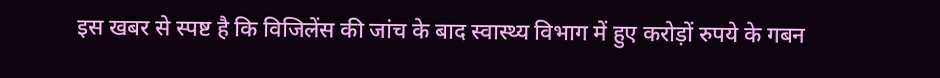इस खबर से स्पष्ट है कि विजिलेंस की जांच के बाद स्वास्थ्य विभाग में हुए करोड़ों रुपये के गबन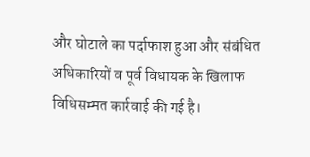और घोटाले का पर्दाफाश हुआ और संबंधित अधिकारियों व पूर्व विधायक के खिलाफ विधिसम्मत कार्रवाई की गई है।